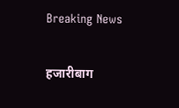Breaking News

हजारीबाग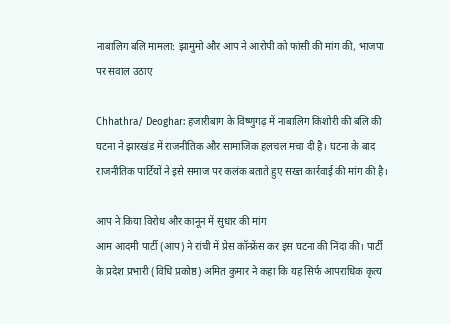नाबालिग बलि मामला: झामुमो और आप ने आरोपी को फांसी की मांग की, भाजपा पर सवाल उठाए

Chhathra/ Deoghar: हजारीबाग के विष्णुगढ़ में नाबालिग किशोरी की बलि की घटना ने झारखंड में राजनीतिक और सामाजिक हलचल मचा दी है। घटना के बाद राजनीतिक पार्टियों ने इसे समाज पर कलंक बताते हुए सख्त कार्रवाई की मांग की है।

आप ने किया विरोध और कानून में सुधार की मांग
आम आदमी पार्टी (आप) ने रांची में प्रेस कॉन्फ्रेंस कर इस घटना की निंदा की। पार्टी के प्रदेश प्रभारी (विधि प्रकोष्ठ) अमित कुमार ने कहा कि यह सिर्फ आपराधिक कृत्य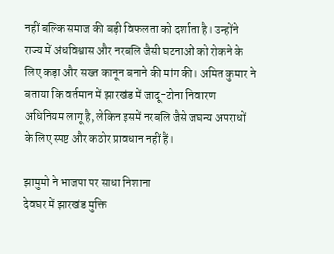नहीं बल्कि समाज की बड़ी विफलता को दर्शाता है। उन्होंने राज्य में अंधविश्वास और नरबलि जैसी घटनाओं को रोकने के लिए कड़ा और सख्त कानून बनाने की मांग की। अमित कुमार ने बताया कि वर्तमान में झारखंड में जादू-टोना निवारण अधिनियम लागू है, लेकिन इसमें नरबलि जैसे जघन्य अपराधों के लिए स्पष्ट और कठोर प्रावधान नहीं हैं।

झामुमो ने भाजपा पर साधा निशाना
देवघर में झारखंड मुक्ति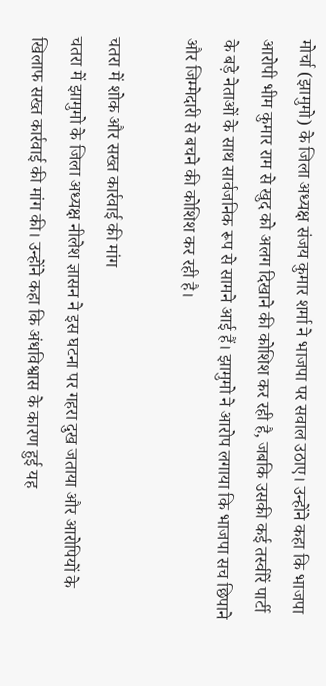मोर्चा (झामुमो) के जिला अध्यक्ष संजय कुमार शर्मा ने भाजपा पर सवाल उठाए। उन्होंने कहा कि भाजपा आरोपी भीम कुमार राम से खुद को अलग दिखाने की कोशिश कर रही है, जबकि उसकी कई तस्वीरें पार्टी के बड़े नेताओं के साथ सार्वजनिक रूप से सामने आई हैं। झामुमो ने आरोप लगाया कि भाजपा सच छिपाने और जिम्मेदारी से बचने की कोशिश कर रही है।

चतरा में शोक और सख्त कार्रवाई की मांग
चतरा में झामुमो के जिला अध्यक्ष नीलेश ज्ञासन ने इस घटना पर गहरा दुख जताया और आरोपियों के खिलाफ सख्त कार्रवाई की मांग की। उन्होंने कहा कि अंधविश्वास के कारण हुई यह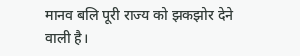मानव बलि पूरी राज्य को झकझोर देने वाली है।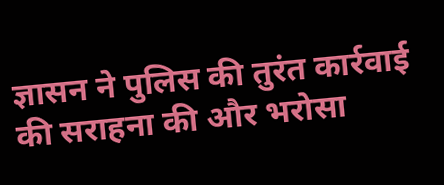ज्ञासन ने पुलिस की तुरंत कार्रवाई की सराहना की और भरोसा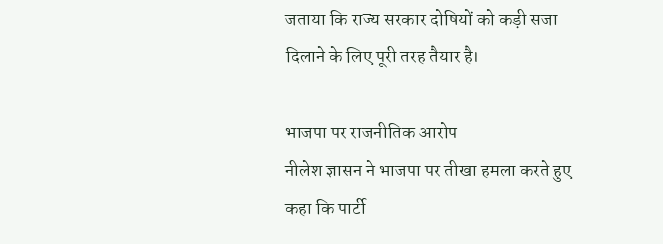जताया कि राज्य सरकार दोषियों को कड़ी सजा दिलाने के लिए पूरी तरह तैयार है।

भाजपा पर राजनीतिक आरोप
नीलेश ज्ञासन ने भाजपा पर तीखा हमला करते हुए कहा कि पार्टी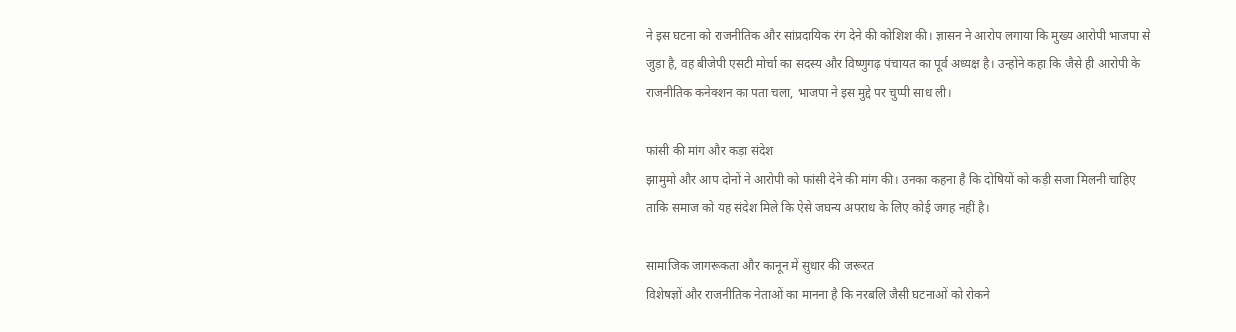ने इस घटना को राजनीतिक और सांप्रदायिक रंग देने की कोशिश की। ज्ञासन ने आरोप लगाया कि मुख्य आरोपी भाजपा से जुड़ा है, वह बीजेपी एसटी मोर्चा का सदस्य और विष्णुगढ़ पंचायत का पूर्व अध्यक्ष है। उन्होंने कहा कि जैसे ही आरोपी के राजनीतिक कनेक्शन का पता चला, भाजपा ने इस मुद्दे पर चुप्पी साध ली।

फांसी की मांग और कड़ा संदेश
झामुमो और आप दोनों ने आरोपी को फांसी देने की मांग की। उनका कहना है कि दोषियों को कड़ी सजा मिलनी चाहिए ताकि समाज को यह संदेश मिले कि ऐसे जघन्य अपराध के लिए कोई जगह नहीं है।

सामाजिक जागरूकता और कानून में सुधार की जरूरत
विशेषज्ञों और राजनीतिक नेताओं का मानना है कि नरबलि जैसी घटनाओं को रोकने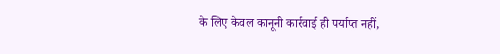के लिए केवल कानूनी कार्रवाई ही पर्याप्त नहीं,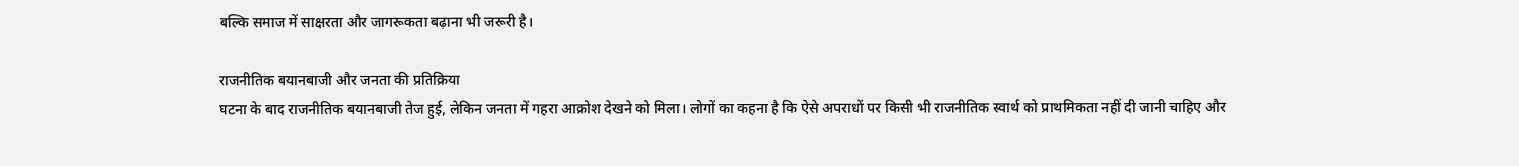बल्कि समाज में साक्षरता और जागरूकता बढ़ाना भी जरूरी है।

राजनीतिक बयानबाजी और जनता की प्रतिक्रिया
घटना के बाद राजनीतिक बयानबाजी तेज हुई, लेकिन जनता में गहरा आक्रोश देखने को मिला। लोगों का कहना है कि ऐसे अपराधों पर किसी भी राजनीतिक स्वार्थ को प्राथमिकता नहीं दी जानी चाहिए और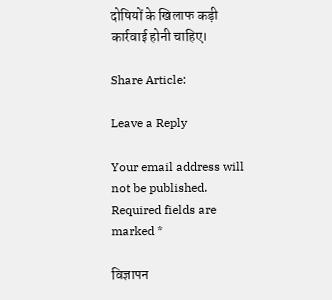दोषियों के खिलाफ कड़ी कार्रवाई होनी चाहिए।

Share Article:

Leave a Reply

Your email address will not be published. Required fields are marked *

विज्ञापन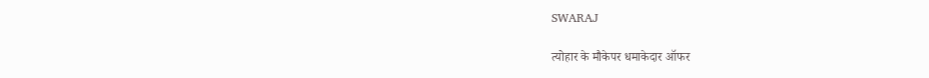SWARAJ

त्योहार के मौकेपर धमाकेदार ऑफर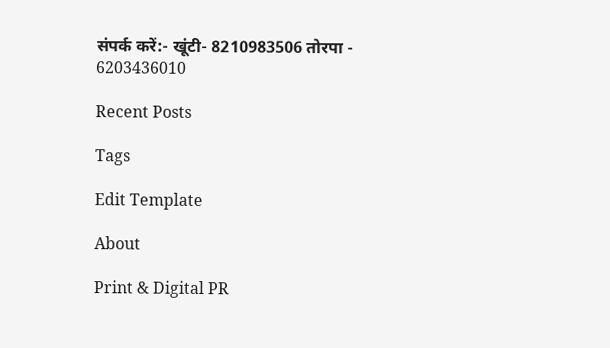संपर्क करें:- खूंटी- 8210983506 तोरपा - 6203436010

Recent Posts

Tags

Edit Template

About

Print & Digital PR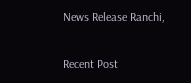News Release Ranchi,

Recent Post